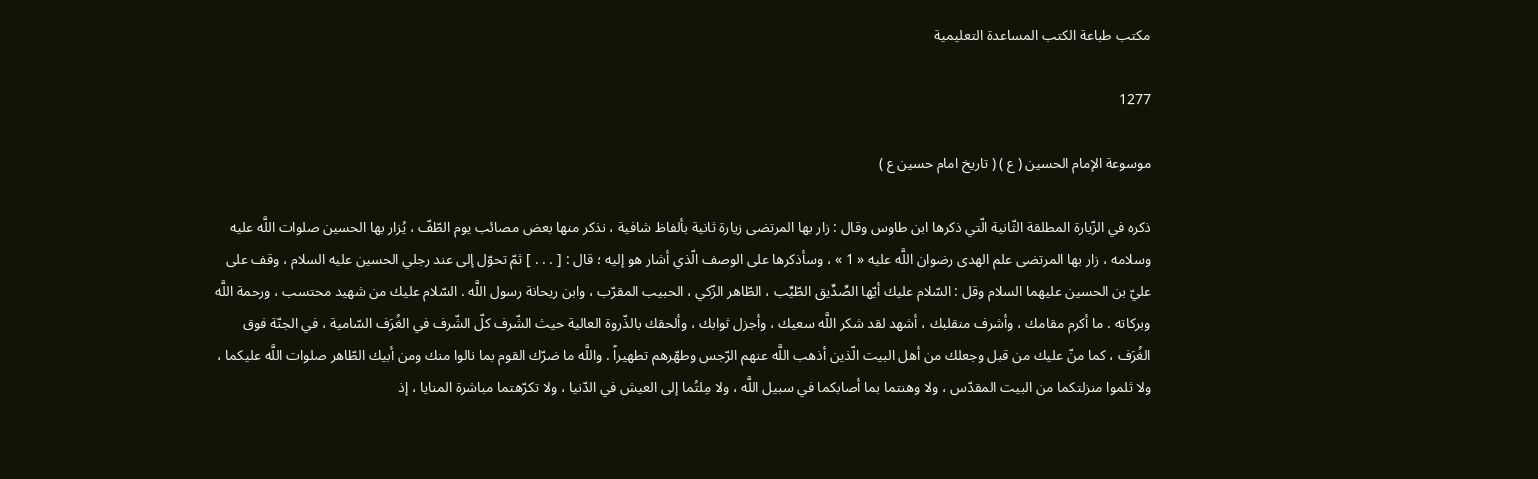مكتب طباعة الكتب المساعدة التعليمية

1277

موسوعة الإمام الحسين ( ع ) ( تاريخ امام حسين ع )

ذكره في الزّيارة المطلقة الثّانية الّتي ذكرها ابن طاوس وقال : زار بها المرتضى زيارة ثانية بألفاظ شافية ، نذكر منها بعض مصائب يوم الطّفّ ، يُزار بها الحسين صلوات اللَّه عليه وسلامه ، زار بها المرتضى علم الهدى رضوان اللَّه عليه « 1 » ، وسأذكرها على الوصف الّذي أشار هو إليه ؛ قال : [ . . . ] ثمّ تحوّل إلى عند رجلي الحسين عليه السلام ، وقف على عليّ بن الحسين عليهما السلام وقل : السّلام عليك أيّها الصِّدِّيق الطّيِّب ، الطّاهر الزّكي ، الحبيب المقرّب ، وابن ريحانة رسول اللَّه . السّلام عليك من شهيد محتسب ، ورحمة اللَّه وبركاته . ما أكرم مقامك ، وأشرف منقلبك ، أشهد لقد شكر اللَّه سعيك ، وأجزل ثوابك ، وألحقك بالذّروة العالية حيث الشّرف كلّ الشّرف في الغُرَف السّامية ، في الجنّة فوق الغُرَف ، كما منّ عليك من قبل وجعلك من أهل البيت الّذين أذهب اللَّه عنهم الرّجس وطهّرهم تطهيراً . واللَّه ما ضرّك القوم بما نالوا منك ومن أبيك الطّاهر صلوات اللَّه عليكما ، ولا ثلموا منزلتكما من البيت المقدّس ، ولا وهنتما بما أصابكما في سبيل اللَّه ، ولا مِلتُما إلى العيش في الدّنيا ، ولا تكرّهتما مباشرة المنايا ، إذ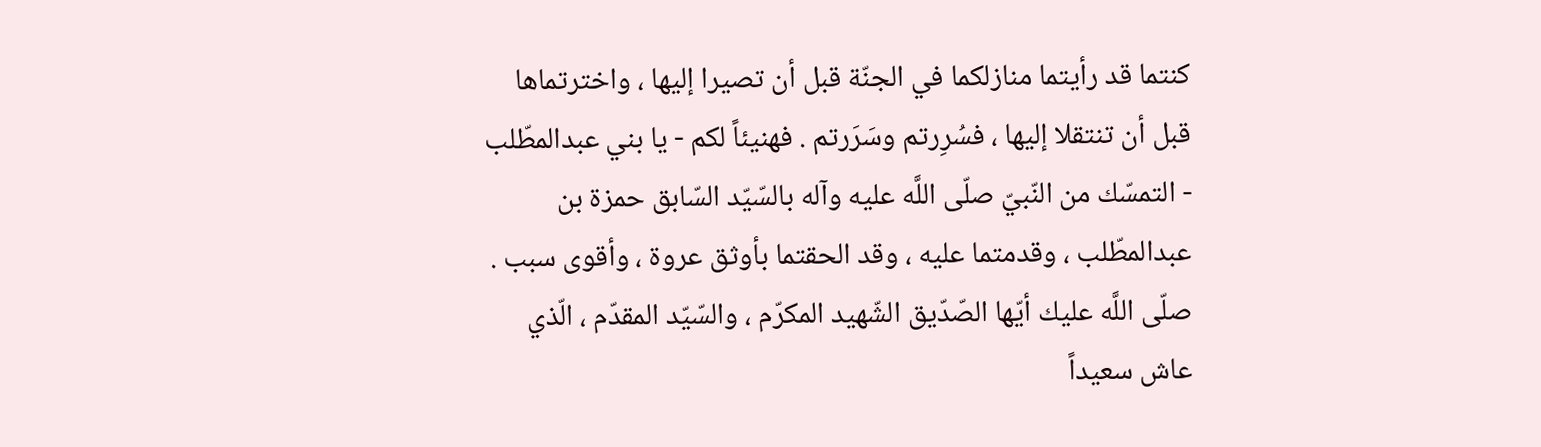كنتما قد رأيتما منازلكما في الجنّة قبل أن تصيرا إليها ، واخترتماها قبل أن تنتقلا إليها ، فسُرِرتم وسَرَرتم . فهنيئاً لكم - يا بني عبدالمطّلب - التمسّك من النّبيّ صلّى اللَّه عليه وآله بالسّيّد السّابق حمزة بن عبدالمطّلب ، وقدمتما عليه ، وقد الحقتما بأوثق عروة ، وأقوى سبب . صلّى اللَّه عليك أيّها الصّدّيق الشّهيد المكرّم ، والسّيّد المقدّم ، الّذي عاش سعيداً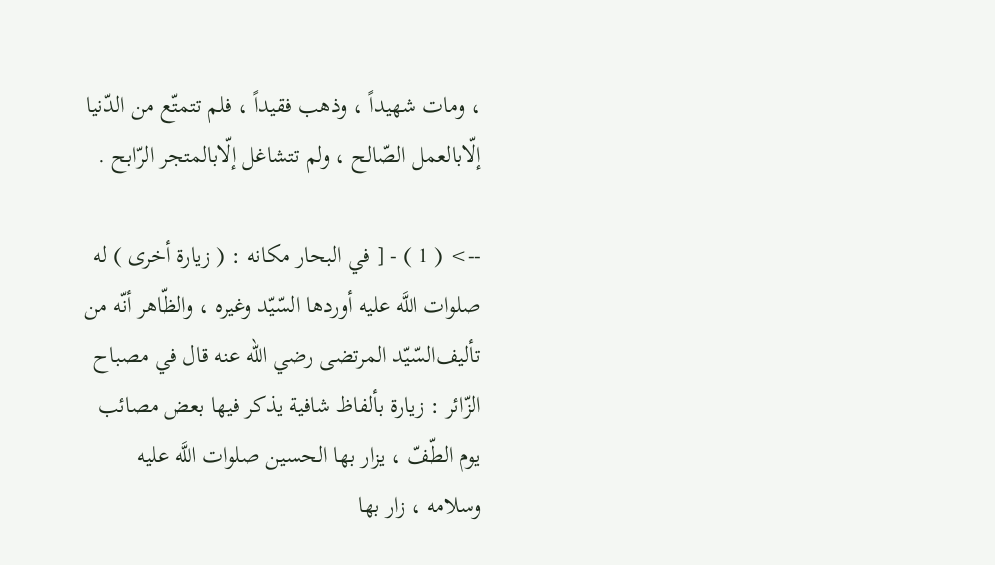، ومات شهيداً ، وذهب فقيداً ، فلم تتمتّع من الدّنيا إلّابالعمل الصّالح ، ولم تتشاغل إلّابالمتجر الرّابح .

--> ( 1 ) - [ في البحار مكانه : ( زيارة أخرى ) له صلوات اللَّه عليه أوردها السّيّد وغيره ، والظّاهر أنّه من تأليف‌السّيّد المرتضى رضي الله عنه قال في مصباح الزّائر : زيارة بألفاظ شافية يذكر فيها بعض مصائب يوم الطّفّ ، يزار بها الحسين صلوات اللَّه عليه وسلامه ، زار بها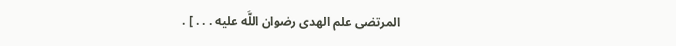المرتضى علم الهدى رضوان اللَّه عليه . . . ] .